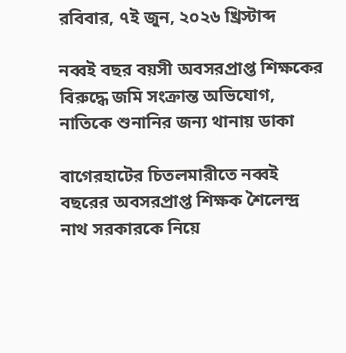রবিবার, ৭ই জুন, ২০২৬ খ্রিস্টাব্দ

নব্বই বছর বয়সী অবসরপ্রাপ্ত শিক্ষকের বিরুদ্ধে জমি সংক্রান্ত অভিযোগ, নাতিকে শুনানির জন্য থানায় ডাকা

বাগেরহাটের চিতলমারীতে নব্বই বছরের অবসরপ্রাপ্ত শিক্ষক শৈলেন্দ্র নাথ সরকারকে নিয়ে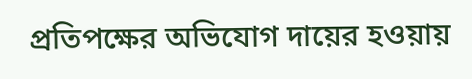প্রতিপক্ষের অভিযোগ দায়ের হওয়ায়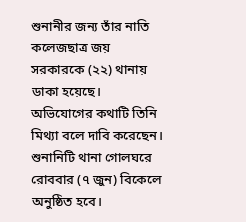শুনানীর জন্য তাঁর নাতি কলেজছাত্র জয় সরকারকে (২২) থানায় ডাকা হয়েছে। অভিযোগের কথাটি তিনি মিথ্যা বলে দাবি করেছেন। শুনানিটি থানা গোলঘরে রোববার (৭ জুন) বিকেলে অনুষ্ঠিত হবে।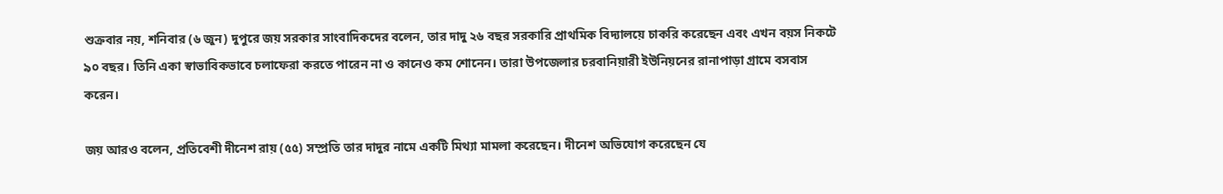শুক্রবার নয়, শনিবার (৬ জুন) দুপুরে জয় সরকার সাংবাদিকদের বলেন, তার দাদু ২৬ বছর সরকারি প্রাথমিক বিদ্যালয়ে চাকরি করেছেন এবং এখন বয়স নিকটে ৯০ বছর। তিনি একা স্বাভাবিকভাবে চলাফেরা করতে পারেন না ও কানেও কম শোনেন। তারা উপজেলার চরবানিয়ারী ইউনিয়নের রানাপাড়া গ্রামে বসবাস করেন।

জয় আরও বলেন, প্রতিবেশী দীনেশ রায় (৫৫) সম্প্রতি তার দাদুর নামে একটি মিথ্যা মামলা করেছেন। দীনেশ অভিযোগ করেছেন যে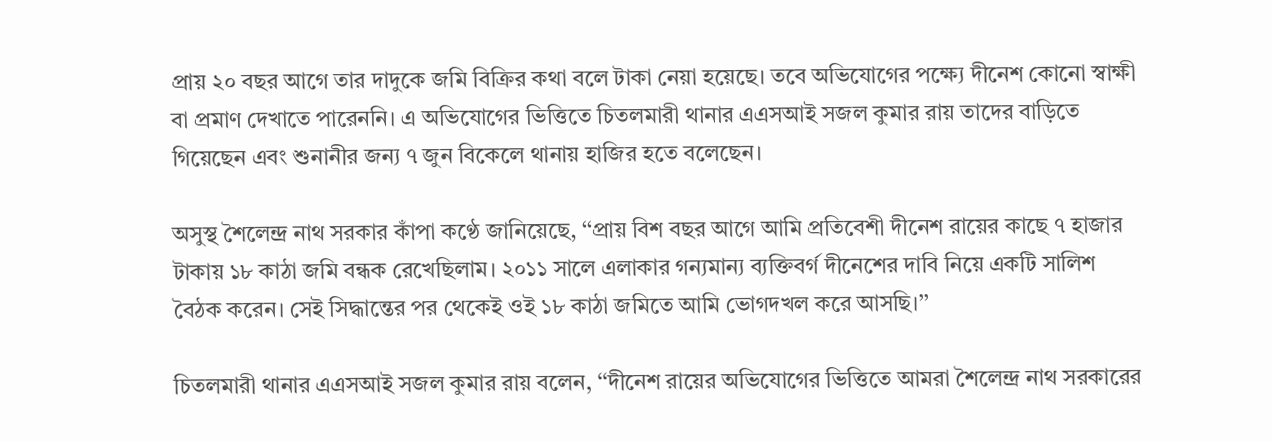প্রায় ২০ বছর আগে তার দাদুকে জমি বিক্রির কথা বলে টাকা নেয়া হয়েছে। তবে অভিযোগের পক্ষ্যে দীনেশ কোনো স্বাক্ষী বা প্রমাণ দেখাতে পারেননি। এ অভিযোগের ভিত্তিতে চিতলমারী থানার এএসআই সজল কুমার রায় তাদের বাড়িতে গিয়েছেন এবং শুনানীর জন্য ৭ জুন বিকেলে থানায় হাজির হতে বলেছেন।

অসুস্থ শৈলেন্দ্র নাথ সরকার কাঁপা কণ্ঠে জানিয়েছে, ‘‘প্রায় বিশ বছর আগে আমি প্রতিবেশী দীনেশ রায়ের কাছে ৭ হাজার টাকায় ১৮ কাঠা জমি বন্ধক রেখেছিলাম। ২০১১ সালে এলাকার গন্যমান্য ব্যক্তিবর্গ দীনেশের দাবি নিয়ে একটি সালিশ বৈঠক করেন। সেই সিদ্ধান্তের পর থেকেই ওই ১৮ কাঠা জমিতে আমি ভোগদখল করে আসছি।’’

চিতলমারী থানার এএসআই সজল কুমার রায় বলেন, ‘‘দীনেশ রায়ের অভিযোগের ভিত্তিতে আমরা শৈলেন্দ্র নাথ সরকারের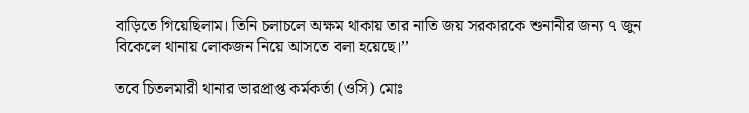বাড়িতে গিয়েছিলাম। তিনি চলাচলে অক্ষম থাকায় তার নাতি জয় সরকারকে শুনানীর জন্য ৭ জুন বিকেলে থানায় লোকজন নিয়ে আসতে বলা হয়েছে।’’

তবে চিতলমারী থানার ভারপ্রাপ্ত কর্মকর্তা (ওসি) মোঃ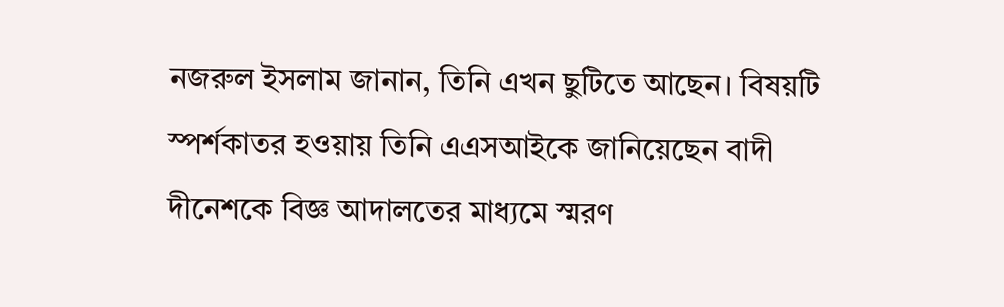নজরুল ইসলাম জানান, তিনি এখন ছুটিতে আছেন। বিষয়টি স্পর্শকাতর হওয়ায় তিনি এএসআইকে জানিয়েছেন বাদী দীনেশকে বিজ্ঞ আদালতের মাধ্যমে স্মরণ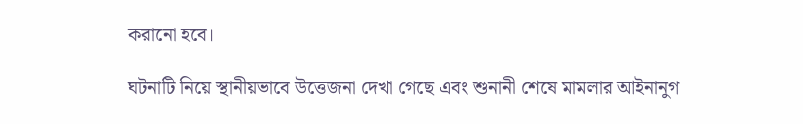করানো হবে।

ঘটনাটি নিয়ে স্থানীয়ভাবে উত্তেজনা দেখা গেছে এবং শুনানী শেষে মামলার আইনানুগ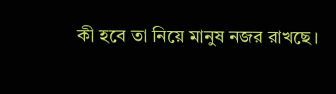কী হবে তা নিয়ে মানুষ নজর রাখছে।